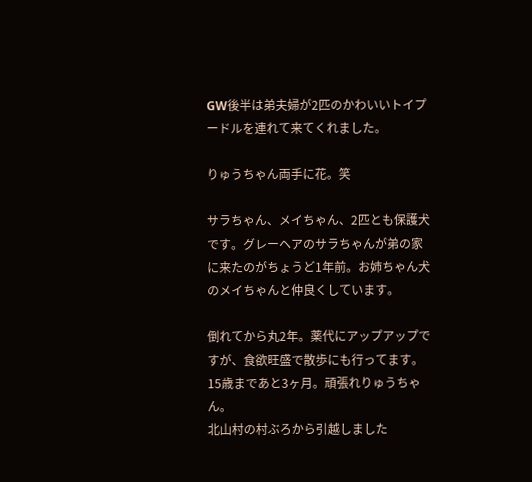GW後半は弟夫婦が2匹のかわいいトイプードルを連れて来てくれました。

りゅうちゃん両手に花。笑

サラちゃん、メイちゃん、2匹とも保護犬です。グレーヘアのサラちゃんが弟の家に来たのがちょうど1年前。お姉ちゃん犬のメイちゃんと仲良くしています。

倒れてから丸2年。薬代にアップアップですが、食欲旺盛で散歩にも行ってます。15歳まであと3ヶ月。頑張れりゅうちゃん。
北山村の村ぶろから引越しました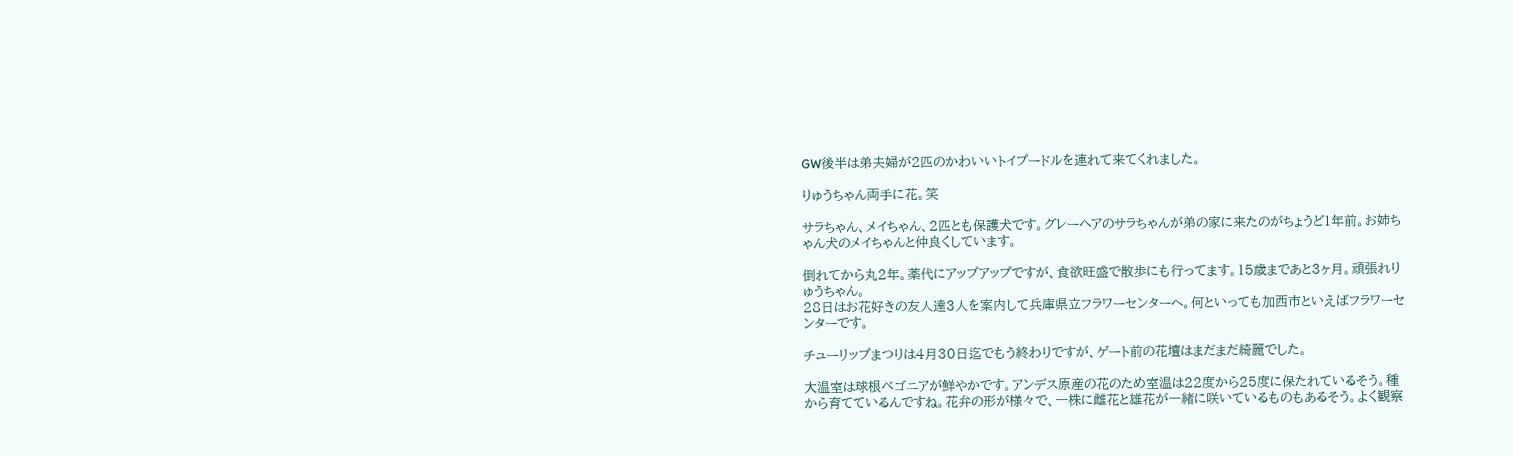GW後半は弟夫婦が2匹のかわいいトイプードルを連れて来てくれました。

りゅうちゃん両手に花。笑

サラちゃん、メイちゃん、2匹とも保護犬です。グレーヘアのサラちゃんが弟の家に来たのがちょうど1年前。お姉ちゃん犬のメイちゃんと仲良くしています。

倒れてから丸2年。薬代にアップアップですが、食欲旺盛で散歩にも行ってます。15歳まであと3ヶ月。頑張れりゅうちゃん。
28日はお花好きの友人達3人を案内して兵庫県立フラワーセンターへ。何といっても加西市といえばフラワーセンターです。

チューリップまつりは4月30日迄でもう終わりですが、ゲート前の花壇はまだまだ綺麗でした。

大温室は球根ベゴニアが鮮やかです。アンデス原産の花のため室温は22度から25度に保たれているそう。種から育てているんですね。花弁の形が様々で、一株に雌花と雄花が一緒に咲いているものもあるそう。よく観察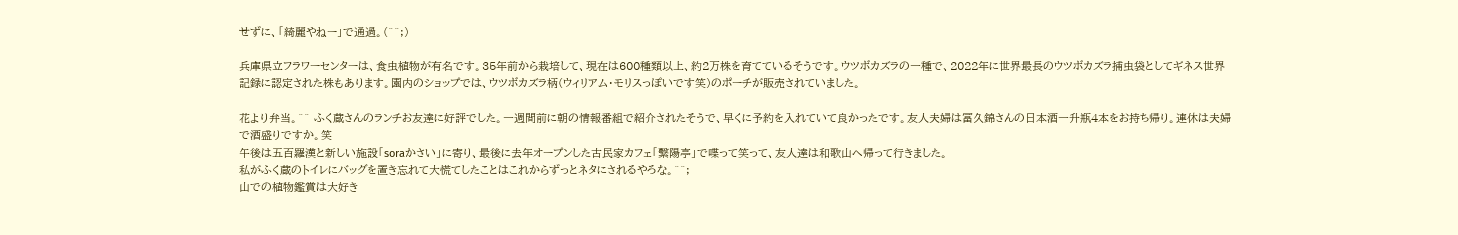せずに、「綺麗やねー」で通過。(^^;)

兵庫県立フラワーセンターは、食虫植物が有名です。35年前から栽培して、現在は600種類以上、約2万株を育てているそうです。ウツボカズラの一種で、2022年に世界最長のウツボカズラ捕虫袋としてギネス世界記録に認定された株もあります。園内のショップでは、ウツボカズラ柄(ウィリアム・モリスっぽいです笑)のポーチが販売されていました。

花より弁当。^^ ふく蔵さんのランチお友達に好評でした。一週間前に朝の情報番組で紹介されたそうで、早くに予約を入れていて良かったです。友人夫婦は冨久錦さんの日本酒一升瓶4本をお持ち帰り。連休は夫婦で酒盛りですか。笑
午後は五百羅漢と新しい施設「soraかさい」に寄り、最後に去年オープンした古民家カフェ「繫陽亭」で喋って笑って、友人達は和歌山へ帰って行きました。
私がふく蔵のトイレにバッグを置き忘れて大慌てしたことはこれからずっとネタにされるやろな。^^;
山での植物鑑賞は大好き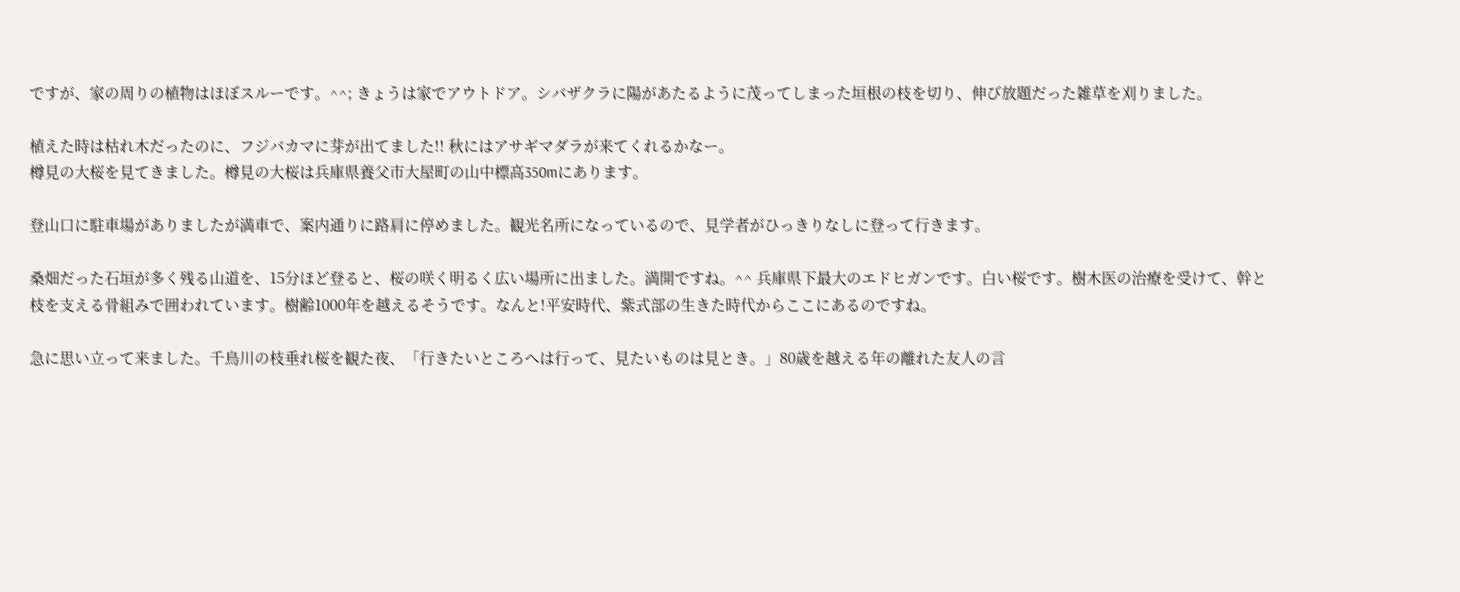ですが、家の周りの植物はほぼスルーです。^^; きょうは家でアウトドア。シバザクラに陽があたるように茂ってしまった垣根の枝を切り、伸び放題だった雑草を刈りました。

植えた時は枯れ木だったのに、フジバカマに芽が出てました!! 秋にはアサギマダラが来てくれるかなー。
樽見の大桜を見てきました。樽見の大桜は兵庫県養父市大屋町の山中標高350mにあります。

登山口に駐車場がありましたが満車で、案内通りに路肩に停めました。観光名所になっているので、見学者がひっきりなしに登って行きます。

桑畑だった石垣が多く残る山道を、15分ほど登ると、桜の咲く明るく広い場所に出ました。満開ですね。^^ 兵庫県下最大のエドヒガンです。白い桜です。樹木医の治療を受けて、幹と枝を支える骨組みで囲われています。樹齢1000年を越えるそうです。なんと!平安時代、紫式部の生きた時代からここにあるのですね。

急に思い立って来ました。千鳥川の枝垂れ桜を観た夜、「行きたいところへは行って、見たいものは見とき。」80歳を越える年の離れた友人の言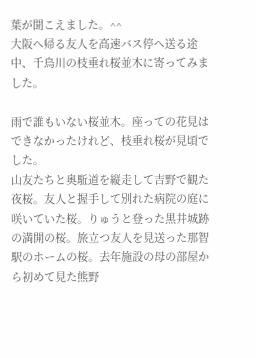葉が聞こえました。^^
大阪へ帰る友人を高速バス停へ送る途中、千鳥川の枝垂れ桜並木に寄ってみました。

雨で誰もいない桜並木。座っての花見はできなかったけれど、枝垂れ桜が見頃でした。
山友たちと奥駈道を縦走して吉野で観た夜桜。友人と握手して別れた病院の庭に咲いていた桜。りゅうと登った黒井城跡の満開の桜。旅立つ友人を見送った那智駅のホームの桜。去年施設の母の部屋から初めて見た熊野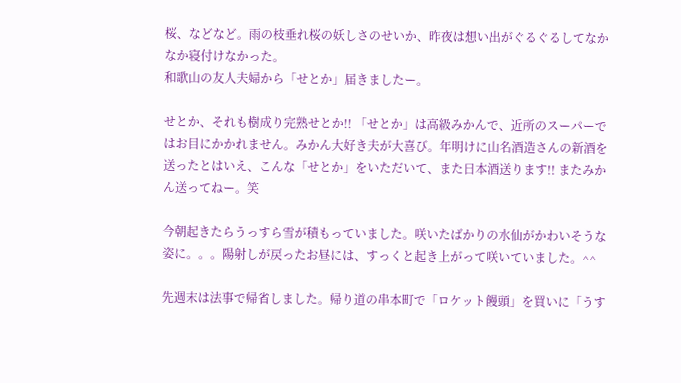桜、などなど。雨の枝垂れ桜の妖しさのせいか、昨夜は想い出がぐるぐるしてなかなか寝付けなかった。
和歌山の友人夫婦から「せとか」届きましたー。

せとか、それも樹成り完熟せとか!! 「せとか」は高級みかんで、近所のスーパーではお目にかかれません。みかん大好き夫が大喜び。年明けに山名酒造さんの新酒を送ったとはいえ、こんな「せとか」をいただいて、また日本酒送ります!! またみかん送ってねー。笑

今朝起きたらうっすら雪が積もっていました。咲いたばかりの水仙がかわいそうな姿に。。。陽射しが戻ったお昼には、すっくと起き上がって咲いていました。^^

先週末は法事で帰省しました。帰り道の串本町で「ロケット饅頭」を買いに「うす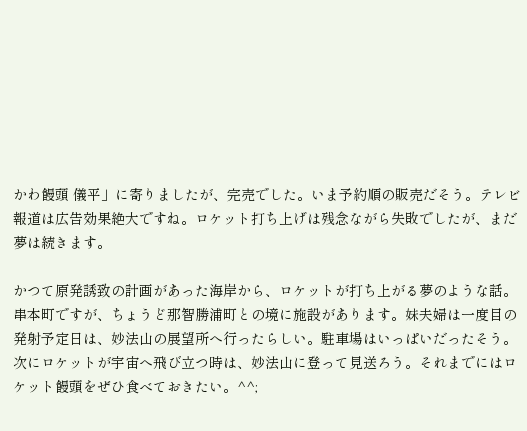かわ饅頭 儀平」に寄りましたが、完売でした。いま予約順の販売だそう。テレビ報道は広告効果絶大ですね。ロケット打ち上げは残念ながら失敗でしたが、まだ夢は続きます。

かつて原発誘致の計画があった海岸から、ロケットが打ち上がる夢のような話。串本町ですが、ちょうど那智勝浦町との境に施設があります。妹夫婦は一度目の発射予定日は、妙法山の展望所へ行ったらしい。駐車場はいっぱいだったそう。
次にロケットが宇宙へ飛び立つ時は、妙法山に登って見送ろう。それまでにはロケット饅頭をぜひ食べておきたい。^^;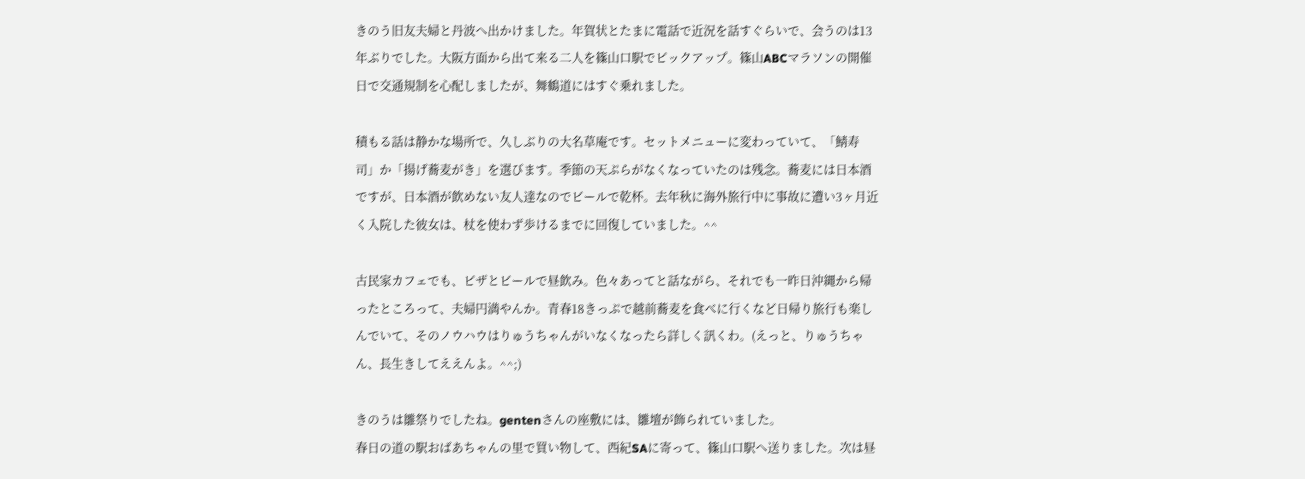きのう旧友夫婦と丹波へ出かけました。年賀状とたまに電話で近況を話すぐらいで、会うのは13年ぶりでした。大阪方面から出て来る二人を篠山口駅でピックアップ。篠山ABCマラソンの開催日で交通規制を心配しましたが、舞鶴道にはすぐ乗れました。

積もる話は静かな場所で、久しぶりの大名草庵です。セットメニューに変わっていて、「鯖寿司」か「揚げ蕎麦がき」を選びます。季節の天ぷらがなくなっていたのは残念。蕎麦には日本酒ですが、日本酒が飲めない友人達なのでビールで乾杯。去年秋に海外旅行中に事故に遭い3ヶ月近く入院した彼女は、杖を使わず歩けるまでに回復していました。^^

古民家カフェでも、ピザとビールで昼飲み。色々あってと話ながら、それでも一昨日沖縄から帰ったところって、夫婦円満やんか。青春18きっぷで越前蕎麦を食べに行くなど日帰り旅行も楽しんでいて、そのノウハウはりゅうちゃんがいなくなったら詳しく訊くわ。(えっと、りゅうちゃん、長生きしてええんよ。^^;)

きのうは雛祭りでしたね。gentenさんの座敷には、雛壇が飾られていました。
春日の道の駅おばあちゃんの里で買い物して、西紀SAに寄って、篠山口駅へ送りました。次は昼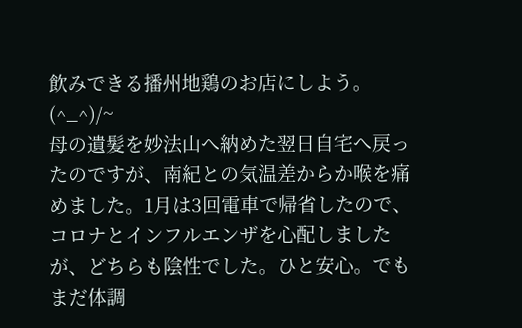飲みできる播州地鶏のお店にしよう。(^_^)/~
母の遺髪を妙法山へ納めた翌日自宅へ戻ったのですが、南紀との気温差からか喉を痛めました。1月は3回電車で帰省したので、コロナとインフルエンザを心配しましたが、どちらも陰性でした。ひと安心。でもまだ体調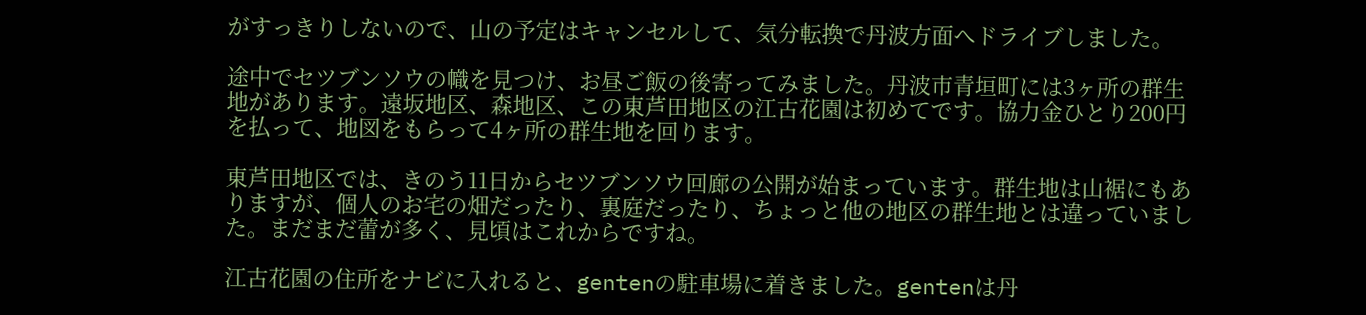がすっきりしないので、山の予定はキャンセルして、気分転換で丹波方面へドライブしました。

途中でセツブンソウの幟を見つけ、お昼ご飯の後寄ってみました。丹波市青垣町には3ヶ所の群生地があります。遠坂地区、森地区、この東芦田地区の江古花園は初めてです。協力金ひとり200円を払って、地図をもらって4ヶ所の群生地を回ります。

東芦田地区では、きのう11日からセツブンソウ回廊の公開が始まっています。群生地は山裾にもありますが、個人のお宅の畑だったり、裏庭だったり、ちょっと他の地区の群生地とは違っていました。まだまだ蕾が多く、見頃はこれからですね。

江古花園の住所をナビに入れると、gentenの駐車場に着きました。gentenは丹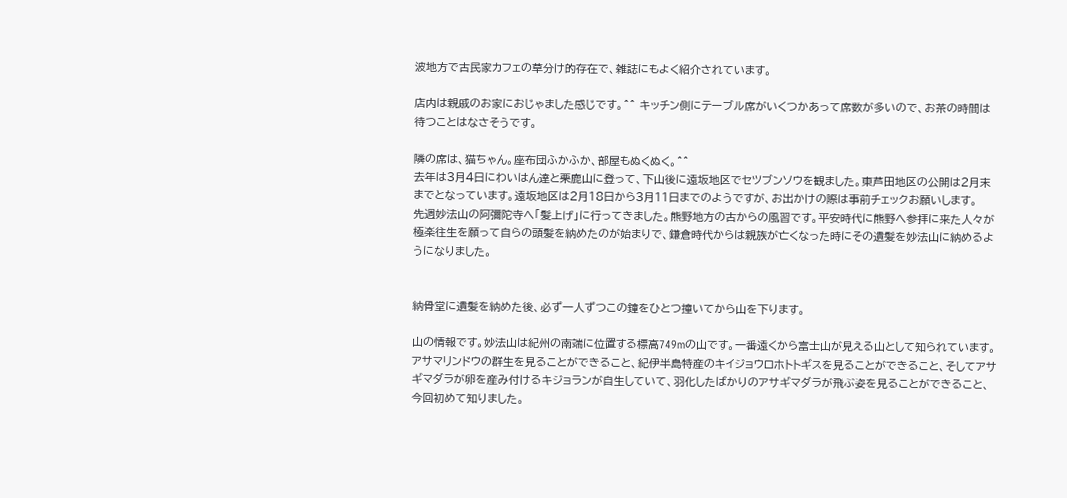波地方で古民家カフェの草分け的存在で、雑誌にもよく紹介されています。

店内は親戚のお家におじゃました感じです。^^ キッチン側にテーブル席がいくつかあって席数が多いので、お茶の時間は待つことはなさそうです。

隣の席は、猫ちゃん。座布団ふかふか、部屋もぬくぬく。^^
去年は3月4日にわいはん達と栗鹿山に登って、下山後に遠坂地区でセツブンソウを観ました。東芦田地区の公開は2月末までとなっています。遠坂地区は2月18日から3月11日までのようですが、お出かけの際は事前チェックお願いします。
先週妙法山の阿彌陀寺へ「髪上げ」に行ってきました。熊野地方の古からの風習です。平安時代に熊野へ参拝に来た人々が極楽往生を願って自らの頭髪を納めたのが始まりで、鎌倉時代からは親族が亡くなった時にその遺髪を妙法山に納めるようになりました。


納骨堂に遺髪を納めた後、必ず一人ずつこの鐘をひとつ撞いてから山を下ります。

山の情報です。妙法山は紀州の南端に位置する標高749mの山です。一番遠くから富士山が見える山として知られています。アサマリンドウの群生を見ることができること、紀伊半島特産のキイジョウロホトトギスを見ることができること、そしてアサギマダラが卵を産み付けるキジョランが自生していて、羽化したばかりのアサギマダラが飛ぶ姿を見ることができること、今回初めて知りました。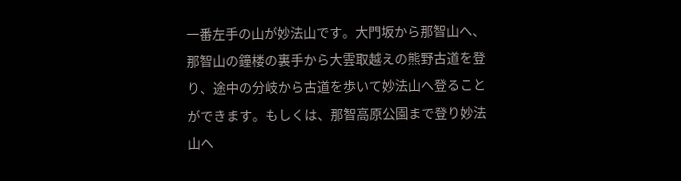一番左手の山が妙法山です。大門坂から那智山へ、那智山の鐘楼の裏手から大雲取越えの熊野古道を登り、途中の分岐から古道を歩いて妙法山へ登ることができます。もしくは、那智高原公園まで登り妙法山へ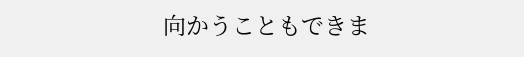向かうこともできま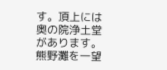す。頂上には奥の院浄土堂があります。熊野灘を一望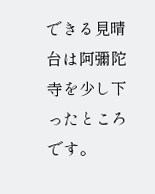できる見晴台は阿彌陀寺を少し下ったところです。